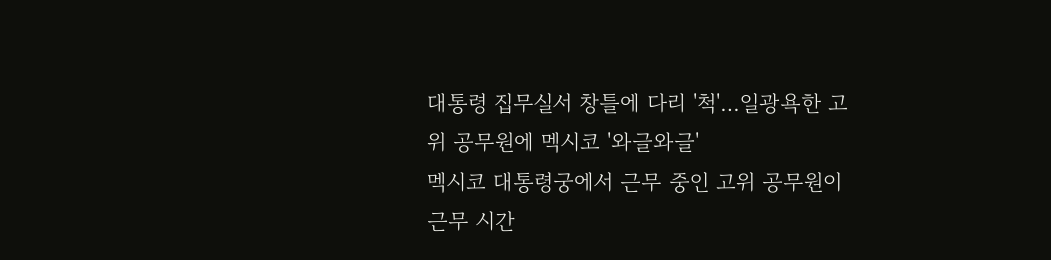대통령 집무실서 창틀에 다리 '척'…일광욕한 고위 공무원에 멕시코 '와글와글'
멕시코 대통령궁에서 근무 중인 고위 공무원이 근무 시간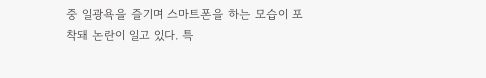중 일광욕을 즐기며 스마트폰을 하는 모습이 포착돼 논란이 일고 있다. 특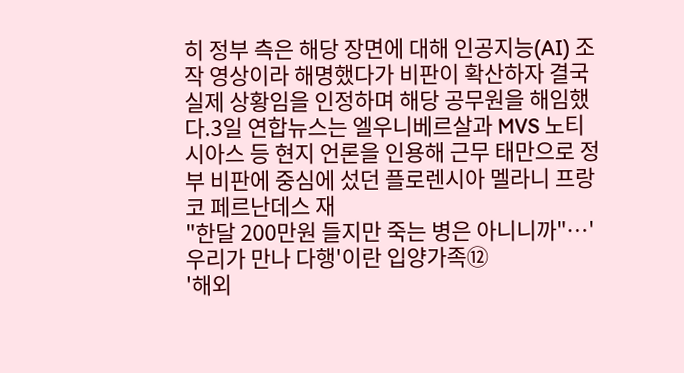히 정부 측은 해당 장면에 대해 인공지능(AI) 조작 영상이라 해명했다가 비판이 확산하자 결국 실제 상황임을 인정하며 해당 공무원을 해임했다.3일 연합뉴스는 엘우니베르살과 MVS 노티시아스 등 현지 언론을 인용해 근무 태만으로 정부 비판에 중심에 섰던 플로렌시아 멜라니 프랑코 페르난데스 재
"한달 200만원 들지만 죽는 병은 아니니까"…'우리가 만나 다행'이란 입양가족⑫
'해외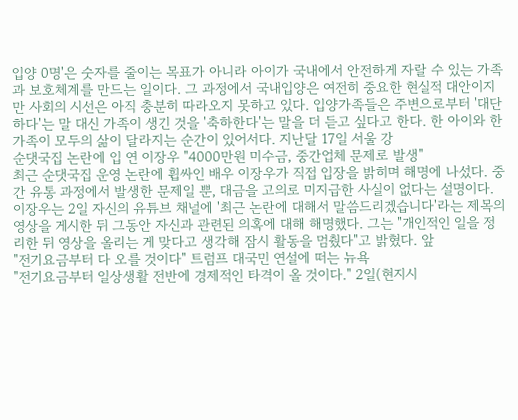입양 0명'은 숫자를 줄이는 목표가 아니라 아이가 국내에서 안전하게 자랄 수 있는 가족과 보호체계를 만드는 일이다. 그 과정에서 국내입양은 여전히 중요한 현실적 대안이지만 사회의 시선은 아직 충분히 따라오지 못하고 있다. 입양가족들은 주변으로부터 '대단하다'는 말 대신 가족이 생긴 것을 '축하한다'는 말을 더 듣고 싶다고 한다. 한 아이와 한 가족이 모두의 삶이 달라지는 순간이 있어서다. 지난달 17일 서울 강
순댓국집 논란에 입 연 이장우 "4000만원 미수금, 중간업체 문제로 발생"
최근 순댓국집 운영 논란에 휩싸인 배우 이장우가 직접 입장을 밝히며 해명에 나섰다. 중간 유통 과정에서 발생한 문제일 뿐, 대금을 고의로 미지급한 사실이 없다는 설명이다. 이장우는 2일 자신의 유튜브 채널에 '최근 논란에 대해서 말씀드리겠습니다'라는 제목의 영상을 게시한 뒤 그동안 자신과 관련된 의혹에 대해 해명했다. 그는 "개인적인 일을 정리한 뒤 영상을 올리는 게 맞다고 생각해 잠시 활동을 멈췄다"고 밝혔다. 앞
"전기요금부터 다 오를 것이다" 트럼프 대국민 연설에 떠는 뉴욕
"전기요금부터 일상생활 전반에 경제적인 타격이 올 것이다." 2일(현지시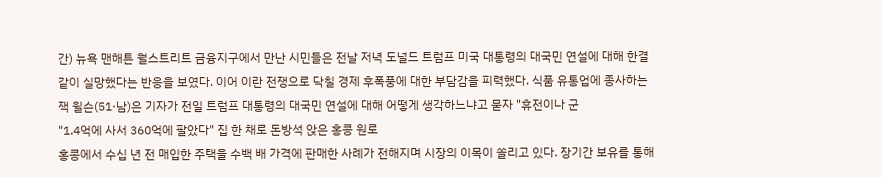간) 뉴욕 맨해튼 월스트리트 금융지구에서 만난 시민들은 전날 저녁 도널드 트럼프 미국 대통령의 대국민 연설에 대해 한결같이 실망했다는 반응을 보였다. 이어 이란 전쟁으로 닥칠 경제 후폭풍에 대한 부담감을 피력했다. 식품 유통업에 종사하는 잭 윌슨(51·남)은 기자가 전일 트럼프 대통령의 대국민 연설에 대해 어떻게 생각하느냐고 묻자 "휴전이나 군
"1.4억에 사서 360억에 팔았다" 집 한 채로 돈방석 앉은 홍콩 원로
홍콩에서 수십 년 전 매입한 주택을 수백 배 가격에 판매한 사례가 전해지며 시장의 이목이 쏠리고 있다. 장기간 보유를 통해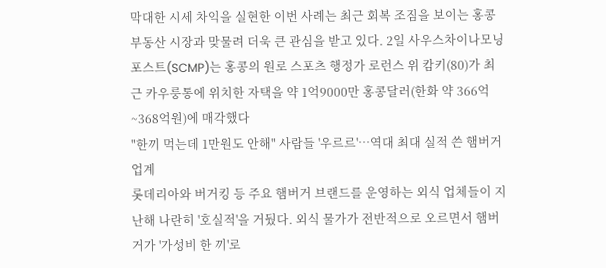막대한 시세 차익을 실현한 이번 사례는 최근 회복 조짐을 보이는 홍콩 부동산 시장과 맞물려 더욱 큰 관심을 받고 있다. 2일 사우스차이나모닝포스트(SCMP)는 홍콩의 원로 스포츠 행정가 로런스 위 캄키(80)가 최근 카우룽통에 위치한 자택을 약 1억9000만 홍콩달러(한화 약 366억~368억원)에 매각했다
"한끼 먹는데 1만원도 안해" 사람들 '우르르'…역대 최대 실적 쓴 햄버거업계
롯데리아와 버거킹 등 주요 햄버거 브랜드를 운영하는 외식 업체들이 지난해 나란히 '호실적'을 거뒀다. 외식 물가가 전반적으로 오르면서 햄버거가 '가성비 한 끼'로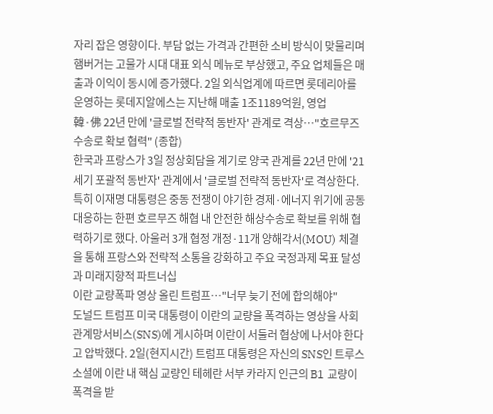자리 잡은 영향이다. 부담 없는 가격과 간편한 소비 방식이 맞물리며 햄버거는 고물가 시대 대표 외식 메뉴로 부상했고, 주요 업체들은 매출과 이익이 동시에 증가했다. 2일 외식업계에 따르면 롯데리아를 운영하는 롯데지알에스는 지난해 매출 1조1189억원, 영업
韓·佛 22년 만에 '글로벌 전략적 동반자' 관계로 격상…"호르무즈 수송로 확보 협력" (종합)
한국과 프랑스가 3일 정상회담을 계기로 양국 관계를 22년 만에 '21세기 포괄적 동반자' 관계에서 '글로벌 전략적 동반자'로 격상한다. 특히 이재명 대통령은 중동 전쟁이 야기한 경제·에너지 위기에 공동 대응하는 한편 호르무즈 해협 내 안전한 해상수송로 확보를 위해 협력하기로 했다. 아울러 3개 협정 개정·11개 양해각서(MOU) 체결을 통해 프랑스와 전략적 소통을 강화하고 주요 국정과제 목표 달성과 미래지향적 파트너십
이란 교량폭파 영상 올린 트럼프…"너무 늦기 전에 합의해야"
도널드 트럼프 미국 대통령이 이란의 교량을 폭격하는 영상을 사회관계망서비스(SNS)에 게시하며 이란이 서둘러 협상에 나서야 한다고 압박했다. 2일(현지시간) 트럼프 대통령은 자신의 SNS인 트루스소셜에 이란 내 핵심 교량인 테헤란 서부 카라지 인근의 B1 교량이 폭격을 받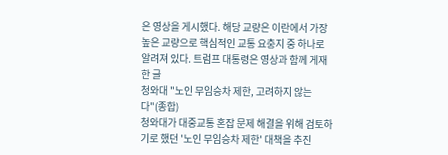은 영상을 게시했다. 해당 교량은 이란에서 가장 높은 교량으로 핵심적인 교통 요충지 중 하나로 알려져 있다. 트럼프 대통령은 영상과 함께 게재한 글
청와대 "노인 무임승차 제한, 고려하지 않는다"(종합)
청와대가 대중교통 혼잡 문제 해결을 위해 검토하기로 했던 '노인 무임승차 제한' 대책을 추진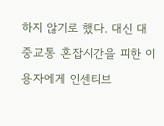하지 않기로 했다. 대신 대중교통 혼잡시간을 피한 이용자에게 인센티브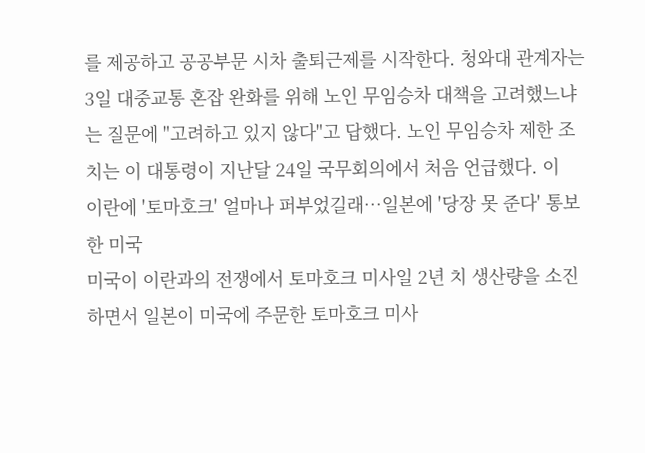를 제공하고 공공부문 시차 출퇴근제를 시작한다. 청와대 관계자는 3일 대중교통 혼잡 완화를 위해 노인 무임승차 대책을 고려했느냐는 질문에 "고려하고 있지 않다"고 답했다. 노인 무임승차 제한 조치는 이 대통령이 지난달 24일 국무회의에서 처음 언급했다. 이
이란에 '토마호크' 얼마나 퍼부었길래…일본에 '당장 못 준다' 통보한 미국
미국이 이란과의 전쟁에서 토마호크 미사일 2년 치 생산량을 소진하면서 일본이 미국에 주문한 토마호크 미사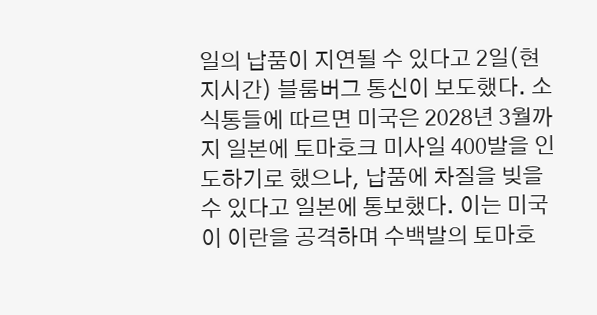일의 납품이 지연될 수 있다고 2일(현지시간) 블룸버그 통신이 보도했다. 소식통들에 따르면 미국은 2028년 3월까지 일본에 토마호크 미사일 400발을 인도하기로 했으나, 납품에 차질을 빚을 수 있다고 일본에 통보했다. 이는 미국이 이란을 공격하며 수백발의 토마호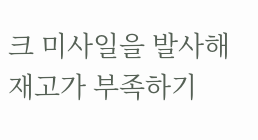크 미사일을 발사해 재고가 부족하기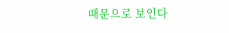때문으로 보인다